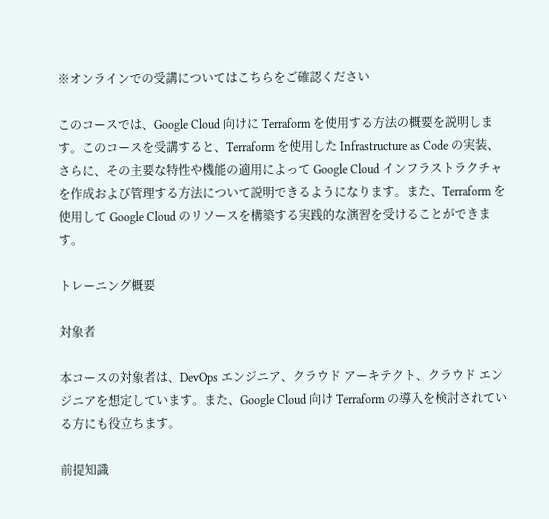※オンラインでの受講についてはこちらをご確認ください

このコースでは、Google Cloud 向けに Terraform を使用する方法の概要を説明します。このコースを受講すると、Terraform を使用した Infrastructure as Code の実装、さらに、その主要な特性や機能の適用によって Google Cloud インフラストラクチャを作成および管理する方法について説明できるようになります。また、Terraform を使用して Google Cloud のリソースを構築する実践的な演習を受けることができます。

トレーニング概要

対象者

本コースの対象者は、DevOps エンジニア、クラウド アーキテクト、クラウド エンジニアを想定しています。また、Google Cloud 向け Terraform の導入を検討されている方にも役立ちます。

前提知識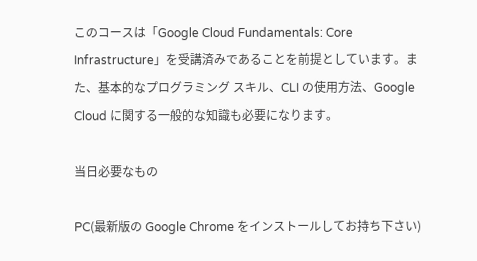このコースは「Google Cloud Fundamentals: Core Infrastructure」を受講済みであることを前提としています。また、基本的なプログラミング スキル、CLI の使用方法、Google Cloud に関する一般的な知識も必要になります。

当日必要なもの

PC(最新版の Google Chrome をインストールしてお持ち下さい)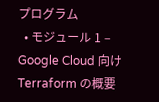プログラム
  • モジュール 1 – Google Cloud 向け Terraform の概要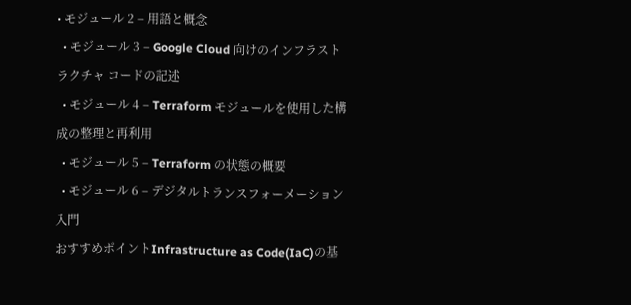• モジュール 2 – 用語と概念
  • モジュール 3 – Google Cloud 向けのインフラストラクチャ コードの記述
  • モジュール 4 – Terraform モジュールを使用した構成の整理と再利用
  • モジュール 5 – Terraform の状態の概要
  • モジュール 6 – デジタルトランスフォーメーション入門
おすすめポイントInfrastructure as Code(IaC)の基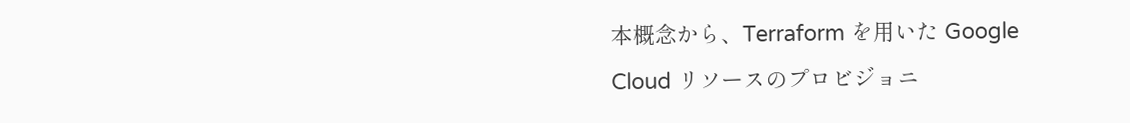本概念から、Terraform を用いた Google Cloud リソースのプロビジョニ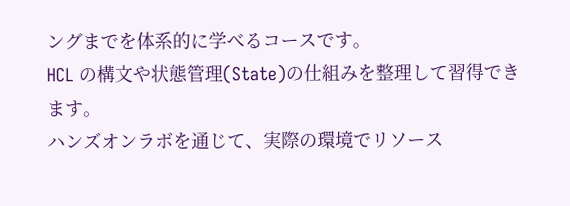ングまでを体系的に学べるコースです。
HCL の構文や状態管理(State)の仕組みを整理して習得できます。
ハンズオンラボを通じて、実際の環境でリソース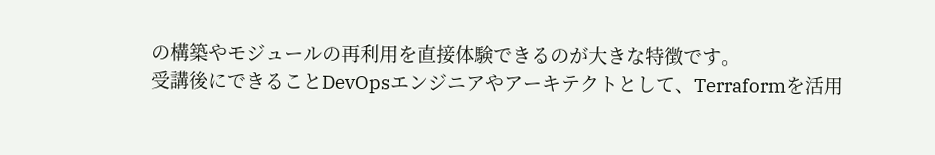の構築やモジュールの再利用を直接体験できるのが大きな特徴です。
受講後にできることDevOpsエンジニアやアーキテクトとして、Terraformを活用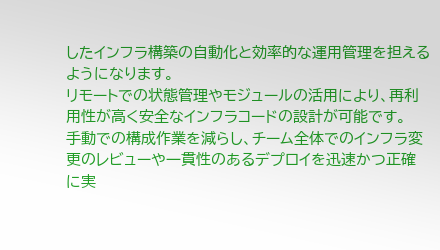したインフラ構築の自動化と効率的な運用管理を担えるようになります。
リモートでの状態管理やモジュールの活用により、再利用性が高く安全なインフラコードの設計が可能です。
手動での構成作業を減らし、チーム全体でのインフラ変更のレビューや一貫性のあるデプロイを迅速かつ正確に実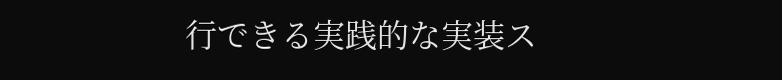行できる実践的な実装ス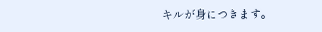キルが身につきます。